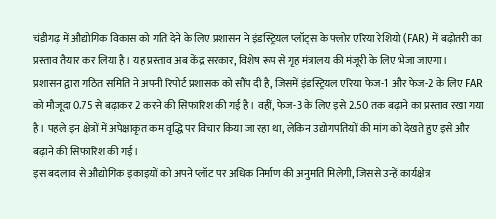चंडीगढ़ में औद्योगिक विकास को गति देने के लिए प्रशासन ने इंडस्ट्रियल प्लॉट्स के फ्लोर एरिया रेशियो (FAR) में बढ़ोतरी का प्रस्ताव तैयार कर लिया है। यह प्रस्ताव अब केंद्र सरकार, विशेष रूप से गृह मंत्रालय की मंजूरी के लिए भेजा जाएगा।
प्रशासन द्वारा गठित समिति ने अपनी रिपोर्ट प्रशासक को सौंप दी है, जिसमें इंडस्ट्रियल एरिया फेज-1 और फेज-2 के लिए FAR को मौजूदा 0.75 से बढ़ाकर 2 करने की सिफारिश की गई है। वहीं, फेज-3 के लिए इसे 2.50 तक बढ़ाने का प्रस्ताव रखा गया है। पहले इन क्षेत्रों में अपेक्षाकृत कम वृद्धि पर विचार किया जा रहा था, लेकिन उद्योगपतियों की मांग को देखते हुए इसे और बढ़ाने की सिफारिश की गई।
इस बदलाव से औद्योगिक इकाइयों को अपने प्लॉट पर अधिक निर्माण की अनुमति मिलेगी, जिससे उन्हें कार्यक्षेत्र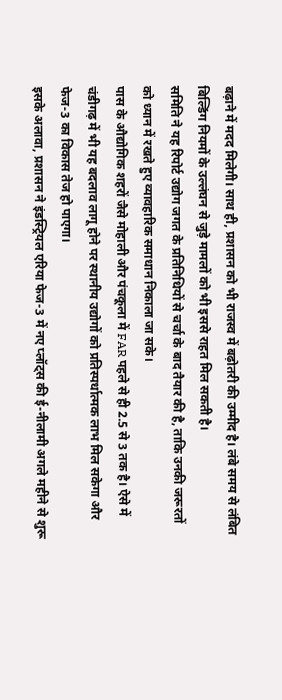बढ़ाने में मदद मिलेगी। साथ ही, प्रशासन को भी राजस्व में बढ़ोतरी की उम्मीद है। लंबे समय से लंबित बिल्डिंग नियमों के उल्लंघन से जुड़े मामलों को भी इससे राहत मिल सकती है।
समिति ने यह रिपोर्ट उद्योग जगत के प्रतिनिधियों से चर्चा के बाद तैयार की है, ताकि उनकी जरूरतों को ध्यान में रखते हुए व्यावहारिक समाधान निकाला जा सके।
पास के औद्योगिक शहरों जैसे मोहाली और पंचकूला में FAR पहले से ही 2.5 से 3 तक है। ऐसे में चंडीगढ़ में भी यह बदलाव लागू होने पर स्थानीय उद्योगों को प्रतिस्पर्धात्मक लाभ मिल सकेगा और फेज-3 का विकास तेज हो पाएगा।
इसके अलावा, प्रशासन ने इंडस्ट्रियल एरिया फेज-3 में नए प्लॉट्स की ई-नीलामी अगले महीने से शुरू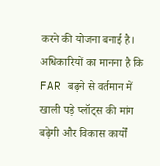करने की योजना बनाई है। अधिकारियों का मानना है कि FAR बढ़ने से वर्तमान में खाली पड़े प्लॉट्स की मांग बढ़ेगी और विकास कार्यों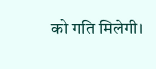को गति मिलेगी।